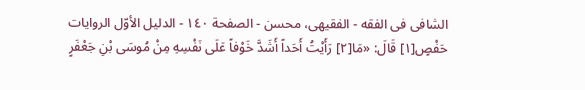الشافی فی الفقه - الفقیهی، محسن - الصفحة ١٤٠ - الدليل الأوّل الروايات
حَفْصٍ[١] قَالَ: «مَا[٢] رَأَيْتُ أَحَداً أَشَدَّ خَوْفاً عَلَى نَفْسِهِ مِنْ مُوسَى بْنِ جَعْفَرٍ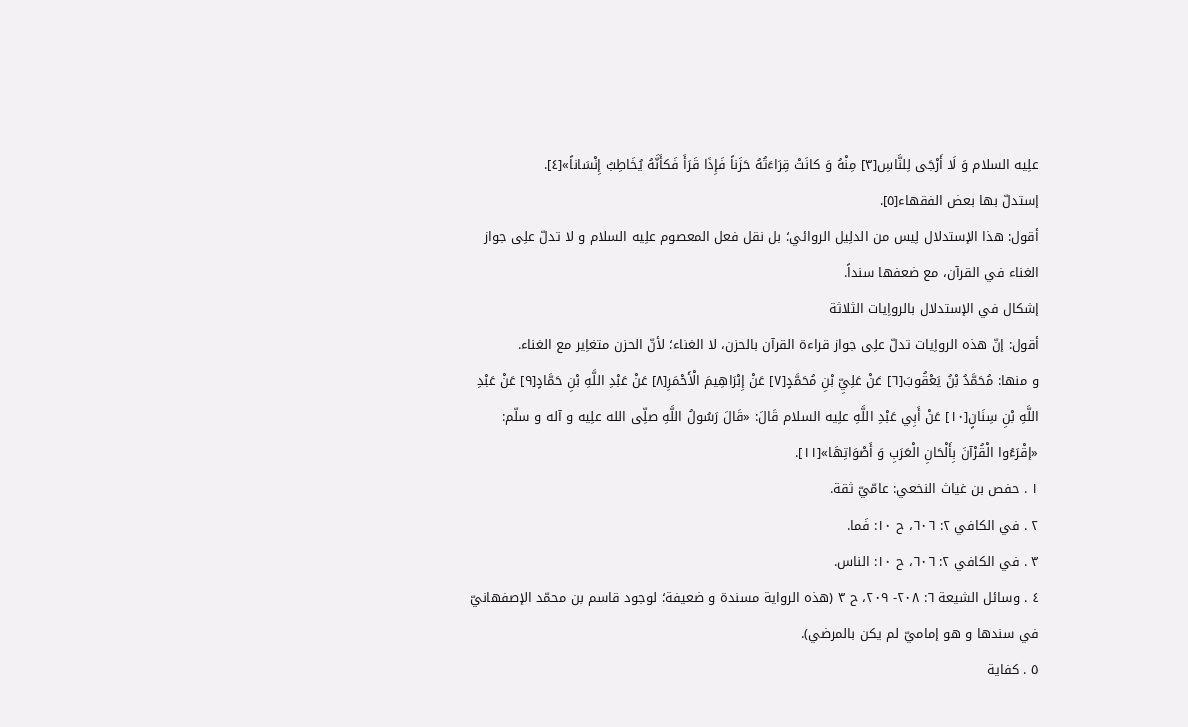علِیه السلام وَ لَا أَرْجَى لِلنَّاسِ[٣] مِنْهُ وَ کانَتْ قِرَاءَتُهُ حَزَناً فَإِذَا قَرَأَ فَکأَنَّهُ يُخَاطِبُ إِنْسَاناً»[٤].
إستدلّ بها بعض الفقهاء[٥].
أقول: هذا الإستدلال لِیس من الدلِیل الروائي؛ بل نقل فعل المعصوم علِیه السلام و لا تدلّ علِی جواز الغناء في القرآن، مع ضعفها سنداً.
إشکال في الإستدلال بالرواِیات الثلاثة
أقول: إنّ هذه الرواِیات تدلّ علِی جواز قراءة القرآن بالحزن، لا الغناء؛ لأنّ الحزن متغاِیر مع الغناء.
و منها: مُحَمَّدُ بْنُ يَعْقُوبَ[٦] عَنْ عَلِيِّ بْنِ مُحَمَّدٍ[٧] عَنْ إِبْرَاهِيمَ الْأَحْمَرِ[٨] عَنْ عَبْدِ اللَّهِ بْنِ حَمَّادٍ[٩] عَنْ عَبْدِ اللَّهِ بْنِ سِنَانٍ[١٠] عَنْ أَبِي عَبْدِ اللَّهِ علِیه السلام قَالَ: «قَالَ رَسُولُ اللَّهِ صلِّی الله علِیه و آله و سلّم: «إقْرَءُوا الْقُرْآنَ بِأَلْحَانِ الْعَرَبِ وَ أَصْوَاتِهَا»[١١].
١ . حفص بن غياث النخعي: عامّيّ ثقة.
٢ . في الكافي ٢: ٦٠٦، ح ١٠: فَما.
٣ . في الکافي ٢: ٦٠٦، ح ١٠: الناس.
٤ . وسائل الشيعة ٦: ٢٠٨- ٢٠٩، ح ٣ (هذه الرواية مسندة و ضعيفة؛ لوجود قاسم بن محمّد الإصفهانيّ في سندها و هو إماميّ لم يکن بالمرضي).
٥ . کفاية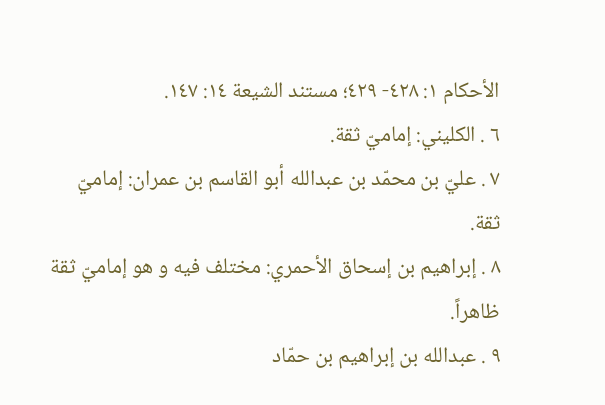الأحکام ١: ٤٢٨- ٤٢٩؛ مستند الشيعة ١٤: ١٤٧.
٦ . الکليني: إماميّ ثقة.
٧ . عليّ بن محمّد بن عبدالله أبو القاسم بن عمران: إماميّ ثقة.
٨ . إبراهيم بن إسحاق الأحمري: مختلف فيه و هو إماميّ ثقة ظاهراً.
٩ . عبدالله بن إبراهيم بن حمّاد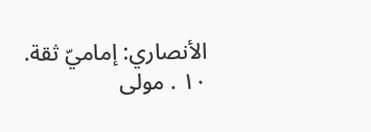الأنصاري: إماميّ ثقة.
١٠ . مولى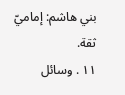بني هاشم: إماميّ ثقة.
١١ . وسائل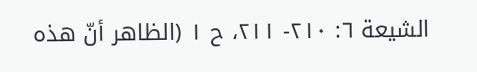الشيعة ٦: ٢١٠- ٢١١، ح ١ (الظاهر أنّ هذه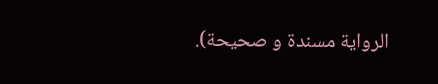الرواية مسندة و صحيحة).